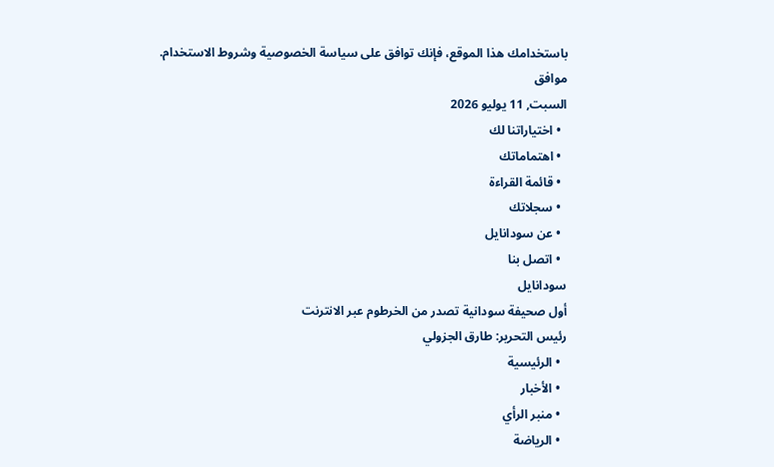باستخدامك هذا الموقع، فإنك توافق على سياسة الخصوصية وشروط الاستخدام.
موافق
السبت, 11 يوليو 2026
  • اختياراتنا لك
  • اهتماماتك
  • قائمة القراءة
  • سجلاتك
  • عن سودانايل
  • اتصل بنا
سودانايل
أول صحيفة سودانية تصدر من الخرطوم عبر الانترنت
رئيس التحرير: طارق الجزولي
  • الرئيسية
  • الأخبار
  • منبر الرأي
  • الرياضة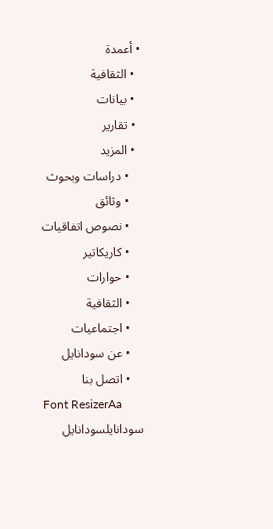• أعمدة
  • الثقافية
  • بيانات
  • تقارير
  • المزيد
    • دراسات وبحوث
    • وثائق
    • نصوص اتفاقيات
    • كاريكاتير
    • حوارات
    • الثقافية
    • اجتماعيات
    • عن سودانايل
    • اتصل بنا
Font ResizerAa
سودانايلسودانايل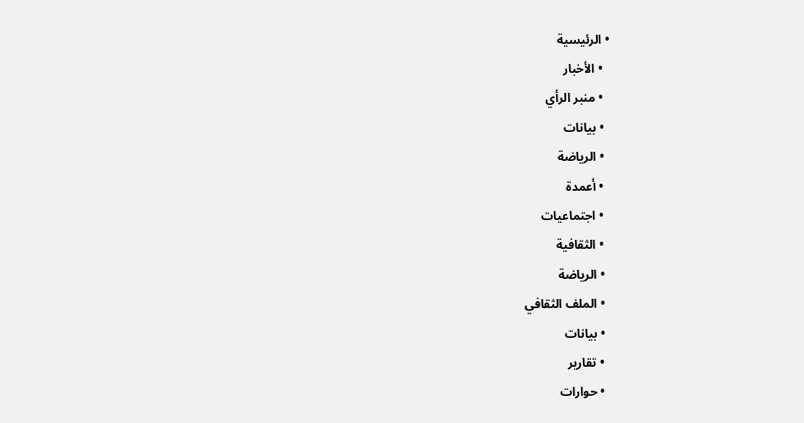• الرئيسية
  • الأخبار
  • منبر الرأي
  • بيانات
  • الرياضة
  • أعمدة
  • اجتماعيات
  • الثقافية
  • الرياضة
  • الملف الثقافي
  • بيانات
  • تقارير
  • حوارات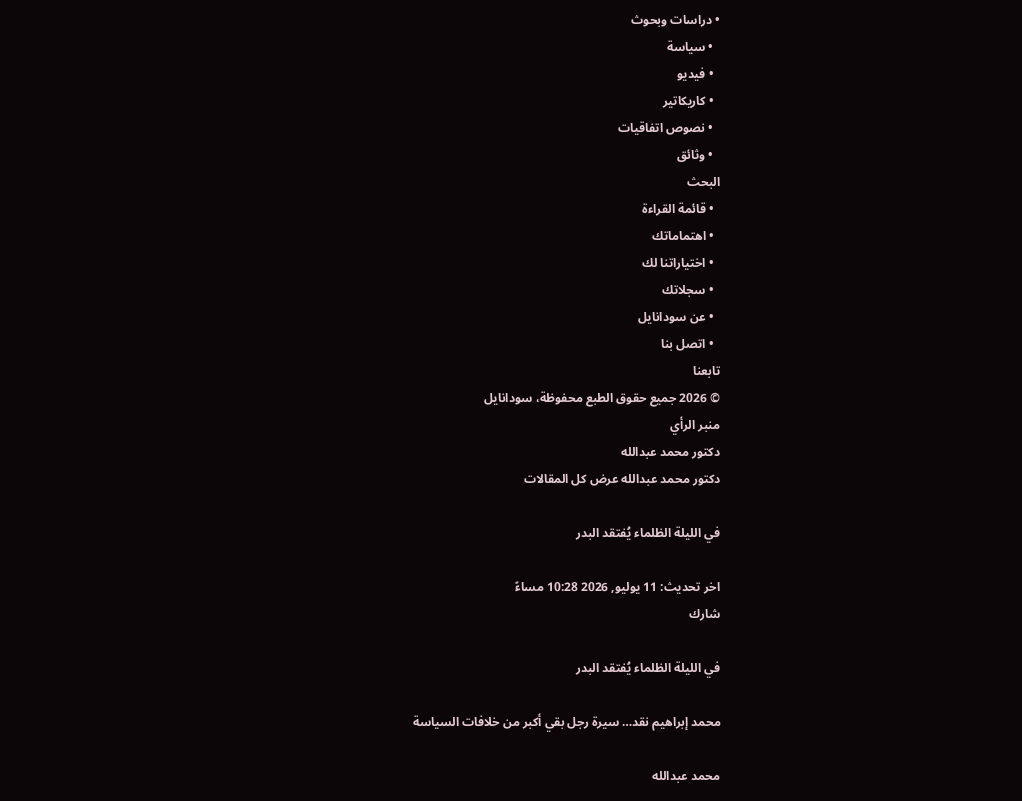• دراسات وبحوث
  • سياسة
  • فيديو
  • كاريكاتير
  • نصوص اتفاقيات
  • وثائق
البحث
  • قائمة القراءة
  • اهتماماتك
  • اختياراتنا لك
  • سجلاتك
  • عن سودانايل
  • اتصل بنا
تابعنا
© 2026 جميع حقوق الطبع محفوظة، سودانايل
منبر الرأي
دكتور محمد عبدالله
دكتور محمد عبدالله عرض كل المقالات

في الليلة الظلماء يُفتقد البدر

اخر تحديث: 11 يوليو, 2026 10:28 مساءً
شارك

في الليلة الظلماء يُفتقد البدر

محمد إبراهيم نقد… سيرة رجل بقي أكبر من خلافات السياسة

محمد عبدالله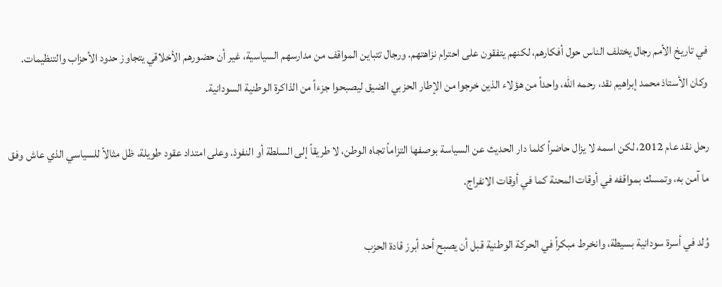في تاريخ الأمم رجال يختلف الناس حول أفكارهم، لكنهم يتفقون على احترام نزاهتهم. ورجال تتباين المواقف من مدارسهم السياسية، غير أن حضورهم الأخلاقي يتجاوز حدود الأحزاب والتنظيمات. وكان الأستاذ محمد إبراهيم نقد، رحمه الله، واحداً من هؤلاء الذين خرجوا من الإطار الحزبي الضيق ليصبحوا جزءاً من الذاكرة الوطنية السودانية.

رحل نقد عام 2012، لكن اسمه لا يزال حاضراً كلما دار الحديث عن السياسة بوصفها التزاماً تجاه الوطن، لا طريقاً إلى السلطة أو النفوذ. وعلى امتداد عقود طويلة، ظل مثالاً للسياسي الذي عاش وفق ما آمن به، وتمسك بمواقفه في أوقات المحنة كما في أوقات الانفراج.

وُلد في أسرة سودانية بسيطة، وانخرط مبكراً في الحركة الوطنية قبل أن يصبح أحد أبرز قادة الحزب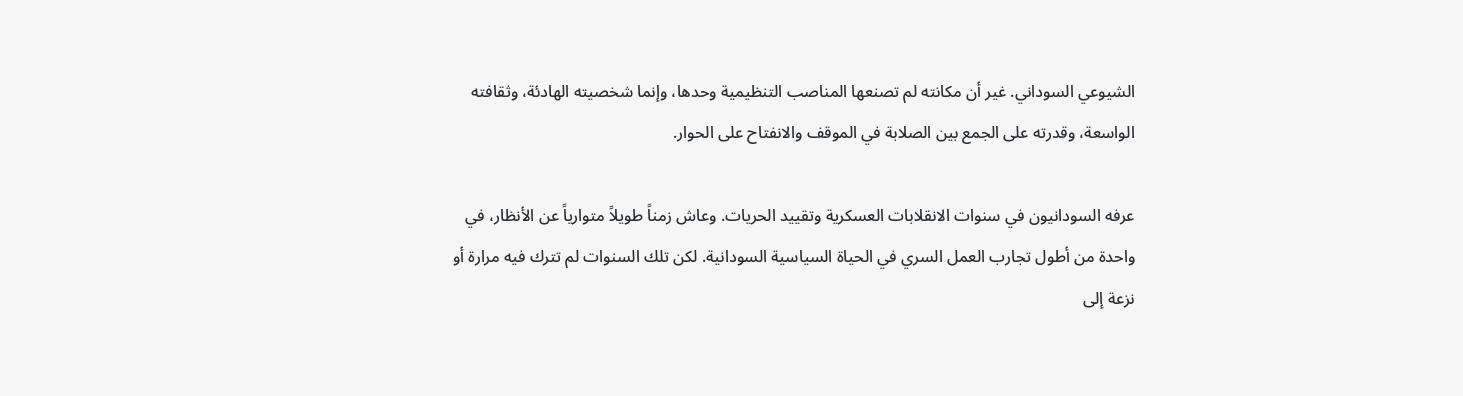الشيوعي السوداني. غير أن مكانته لم تصنعها المناصب التنظيمية وحدها، وإنما شخصيته الهادئة، وثقافته الواسعة، وقدرته على الجمع بين الصلابة في الموقف والانفتاح على الحوار.

عرفه السودانيون في سنوات الانقلابات العسكرية وتقييد الحريات. وعاش زمناً طويلاً متوارياً عن الأنظار، في واحدة من أطول تجارب العمل السري في الحياة السياسية السودانية. لكن تلك السنوات لم تترك فيه مرارة أو نزعة إلى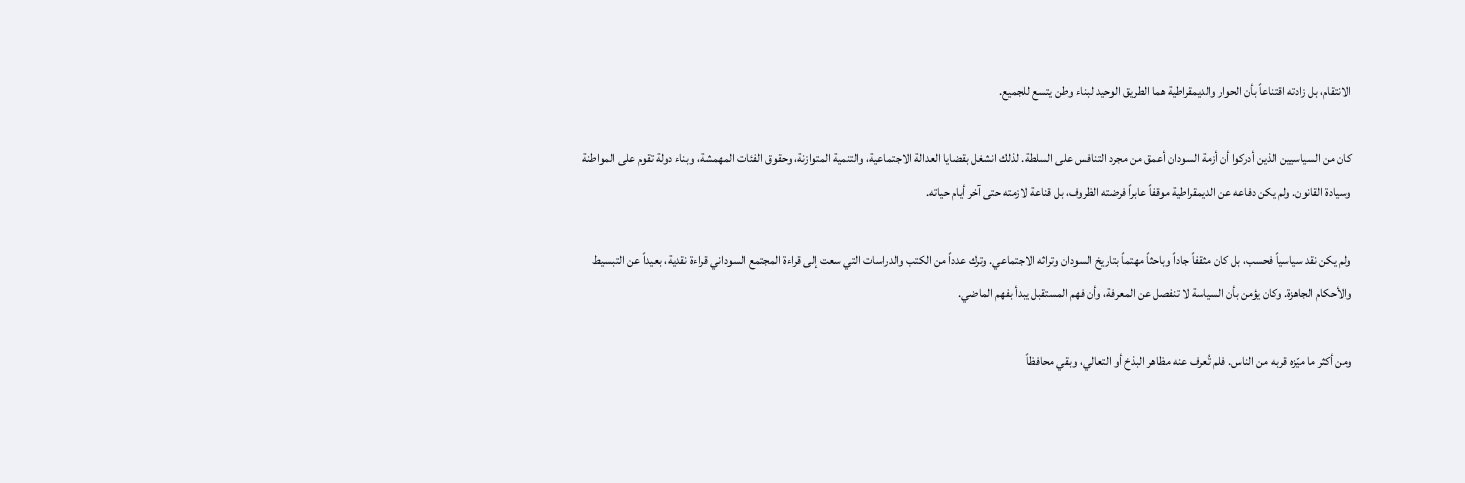الانتقام، بل زادته اقتناعاً بأن الحوار والديمقراطية هما الطريق الوحيد لبناء وطن يتسع للجميع.

كان من السياسيين الذين أدركوا أن أزمة السودان أعمق من مجرد التنافس على السلطة. لذلك انشغل بقضايا العدالة الاجتماعية، والتنمية المتوازنة، وحقوق الفئات المهمشة، وبناء دولة تقوم على المواطنة وسيادة القانون. ولم يكن دفاعه عن الديمقراطية موقفاً عابراً فرضته الظروف، بل قناعة لازمته حتى آخر أيام حياته.

ولم يكن نقد سياسياً فحسب، بل كان مثقفاً جاداً وباحثاً مهتماً بتاريخ السودان وتراثه الاجتماعي. وترك عدداً من الكتب والدراسات التي سعت إلى قراءة المجتمع السوداني قراءة نقدية، بعيداً عن التبسيط والأحكام الجاهزة. وكان يؤمن بأن السياسة لا تنفصل عن المعرفة، وأن فهم المستقبل يبدأ بفهم الماضي.

ومن أكثر ما ميّزه قربه من الناس. فلم تُعرف عنه مظاهر البذخ أو التعالي، وبقي محافظاً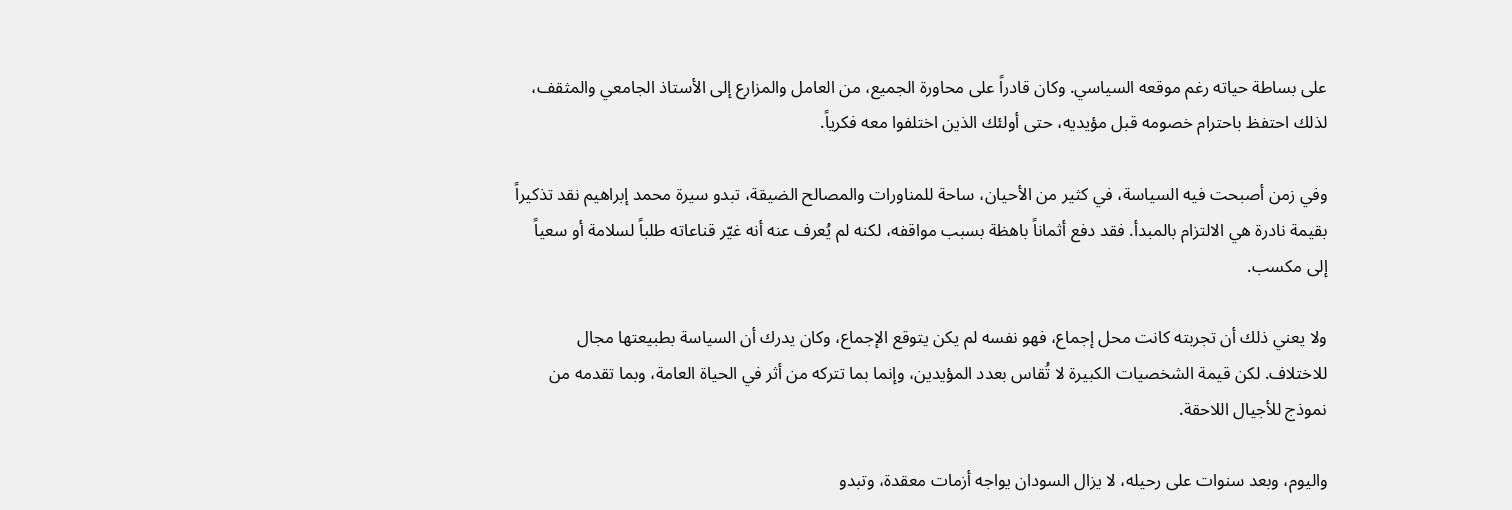على بساطة حياته رغم موقعه السياسي. وكان قادراً على محاورة الجميع، من العامل والمزارع إلى الأستاذ الجامعي والمثقف، لذلك احتفظ باحترام خصومه قبل مؤيديه، حتى أولئك الذين اختلفوا معه فكرياً.

وفي زمن أصبحت فيه السياسة، في كثير من الأحيان، ساحة للمناورات والمصالح الضيقة، تبدو سيرة محمد إبراهيم نقد تذكيراً بقيمة نادرة هي الالتزام بالمبدأ. فقد دفع أثماناً باهظة بسبب مواقفه، لكنه لم يُعرف عنه أنه غيّر قناعاته طلباً لسلامة أو سعياً إلى مكسب.

ولا يعني ذلك أن تجربته كانت محل إجماع، فهو نفسه لم يكن يتوقع الإجماع، وكان يدرك أن السياسة بطبيعتها مجال للاختلاف. لكن قيمة الشخصيات الكبيرة لا تُقاس بعدد المؤيدين، وإنما بما تتركه من أثر في الحياة العامة، وبما تقدمه من نموذج للأجيال اللاحقة.

واليوم، وبعد سنوات على رحيله، لا يزال السودان يواجه أزمات معقدة، وتبدو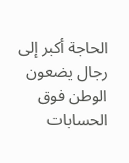الحاجة أكبر إلى رجال يضعون الوطن فوق الحسابات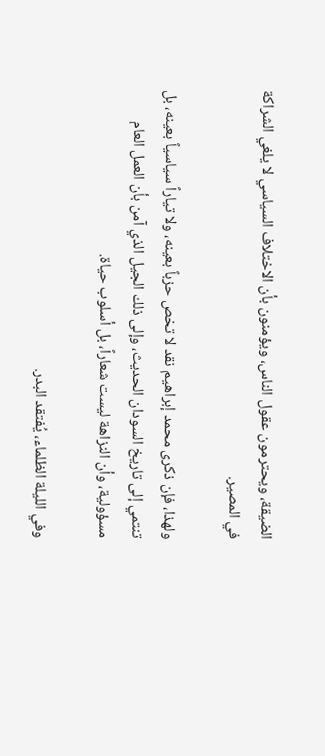الضيقة، ويحترمون عقول الناس، ويؤمنون بأن الاختلاف السياسي لا يلغي الشراكة في المصير.

ولهذا، فإن ذكرى محمد إبراهيم نقد لا تخص حزباً بعينه، ولا تياراً سياسياً بعينه، بل تنتمي إلى تاريخ السودان الحديث، وإلى ذلك الجيل الذي آمن بأن العمل العام مسؤولية، وأن النزاهة ليست شعاراً، بل أسلوب حياة.

وفي الليلة الظلماء، يُفتقد البدر.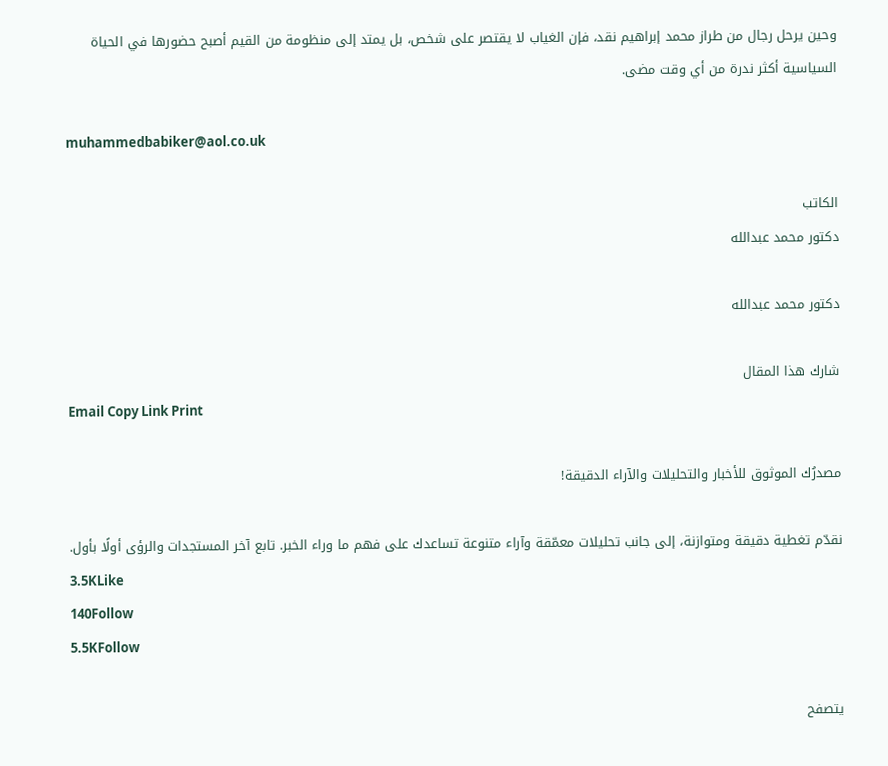وحين يرحل رجال من طراز محمد إبراهيم نقد، فإن الغياب لا يقتصر على شخص، بل يمتد إلى منظومة من القيم أصبح حضورها في الحياة السياسية أكثر ندرة من أي وقت مضى.

muhammedbabiker@aol.co.uk

الكاتب
دكتور محمد عبدالله

دكتور محمد عبدالله

شارك هذا المقال
Email Copy Link Print

مصدرُك الموثوق للأخبار والتحليلات والآراء الدقيقة!

نقدّم تغطية دقيقة ومتوازنة، إلى جانب تحليلات معمّقة وآراء متنوعة تساعدك على فهم ما وراء الخبر. تابع آخر المستجدات والرؤى أولًا بأول.
3.5KLike
140Follow
5.5KFollow

يتصفح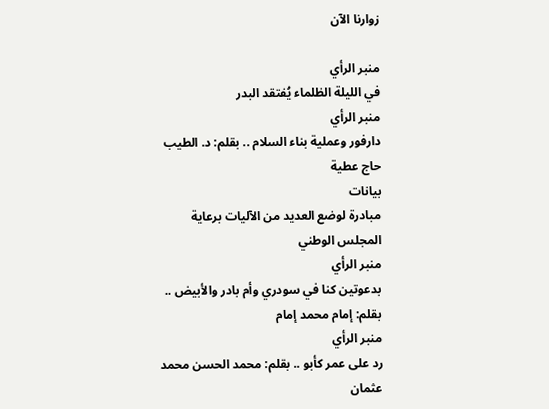زوارنا الآن

منبر الرأي
في الليلة الظلماء يُفتقد البدر
منبر الرأي
دارفور وعملية بناء السلام .. بقلم: د. الطيب حاج عطية
بيانات
مبادرة لوضع العديد من الآليات برعاية المجلس الوطني
منبر الرأي
بدعوتين كنا في سودري وأم بادر والأبيض .. بقلم: إمام محمد إمام
منبر الرأي
رد على عمر كأبو .. بقلم: محمد الحسن محمد عثمان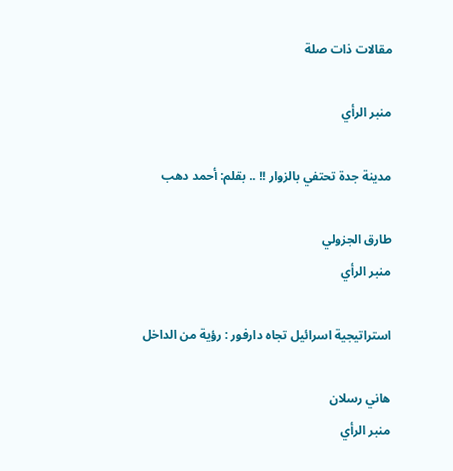مقالات ذات صلة

منبر الرأي

مدينة جدة تحتفي بالزوار !! .. بقلم: أحمد دهب

طارق الجزولي
منبر الرأي

استراتيجية اسرائيل تجاه دارفور : رؤية من الداخل

هاني رسلان
منبر الرأي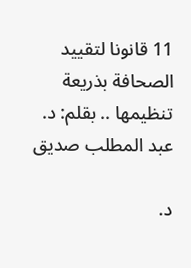11 قانونا لتقييد الصحافة بذريعة تنظيمها .. بقلم: د. عبد المطلب صديق

د.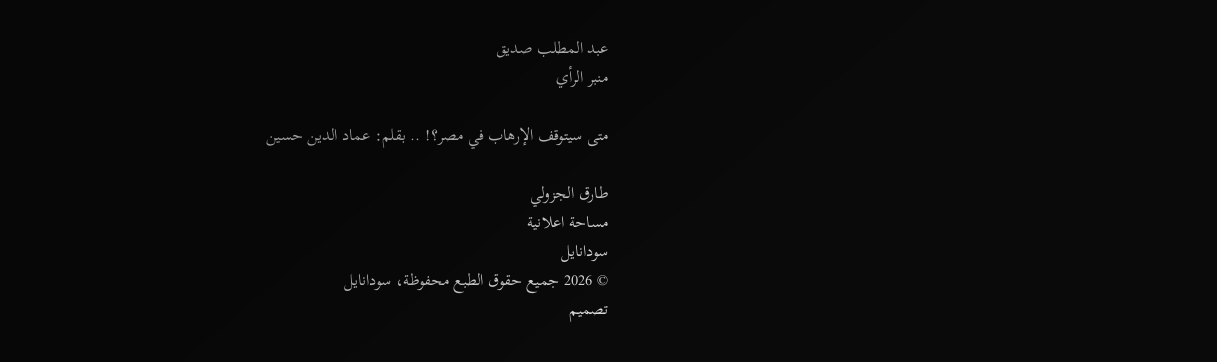عبد المطلب صديق
منبر الرأي

متى سيتوقف الإرهاب في مصر؟! .. بقلم: عماد الدين حسين

طارق الجزولي
مساحة اعلانية
سودانايل
© 2026 جميع حقوق الطبع محفوظة، سودانايل
تصميم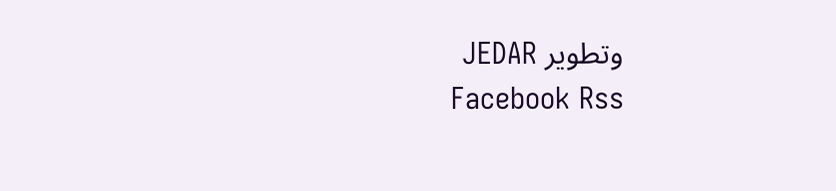وتطوير JEDAR
Facebook Rss